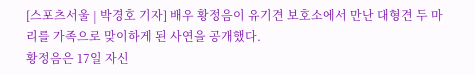[스포츠서울 | 박경호 기자] 배우 황정음이 유기견 보호소에서 만난 대형견 두 마리를 가족으로 맞이하게 된 사연을 공개했다.
황정음은 17일 자신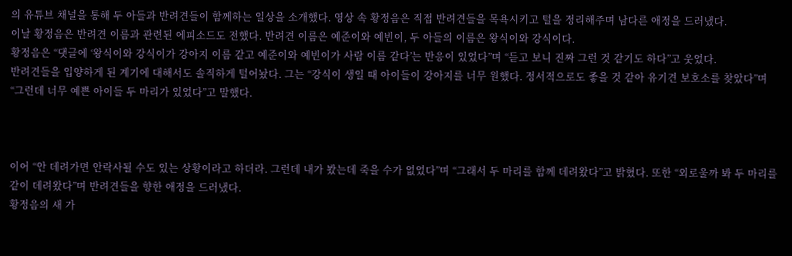의 유튜브 채널을 통해 두 아들과 반려견들이 함께하는 일상을 소개했다. 영상 속 황정음은 직접 반려견들을 목욕시키고 털을 정리해주며 남다른 애정을 드러냈다.
이날 황정음은 반려견 이름과 관련된 에피소드도 전했다. 반려견 이름은 예준이와 예빈이, 두 아들의 이름은 왕식이와 강식이다.
황정음은 “댓글에 ‘왕식이와 강식이가 강아지 이름 같고 예준이와 예빈이가 사람 이름 같다’는 반응이 있었다”며 “듣고 보니 진짜 그런 것 같기도 하다”고 웃었다.
반려견들을 입양하게 된 계기에 대해서도 솔직하게 털어놨다. 그는 “강식이 생일 때 아이들이 강아지를 너무 원했다. 정서적으로도 좋을 것 같아 유기견 보호소를 찾았다”며 “그런데 너무 예쁜 아이들 두 마리가 있었다”고 말했다.



이어 “안 데려가면 안락사될 수도 있는 상황이라고 하더라. 그런데 내가 봤는데 죽을 수가 없었다”며 “그래서 두 마리를 함께 데려왔다”고 밝혔다. 또한 “외로울까 봐 두 마리를 같이 데려왔다”며 반려견들을 향한 애정을 드러냈다.
황정음의 새 가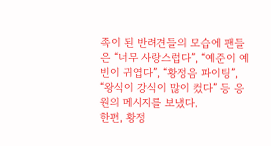족이 된 반려견들의 모습에 팬들은 “너무 사랑스럽다”, “예준이 예빈이 귀엽다”, “황정음 파이팅”, “왕식이 강식이 많이 컸다” 등 응원의 메시지를 보냈다.
한편, 황정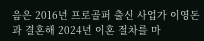음은 2016년 프로골퍼 출신 사업가 이영돈과 결혼해 2024년 이혼 절차를 마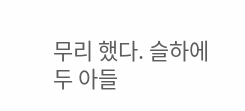무리 했다. 슬하에 두 아들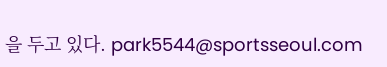을 두고 있다. park5544@sportsseoul.com